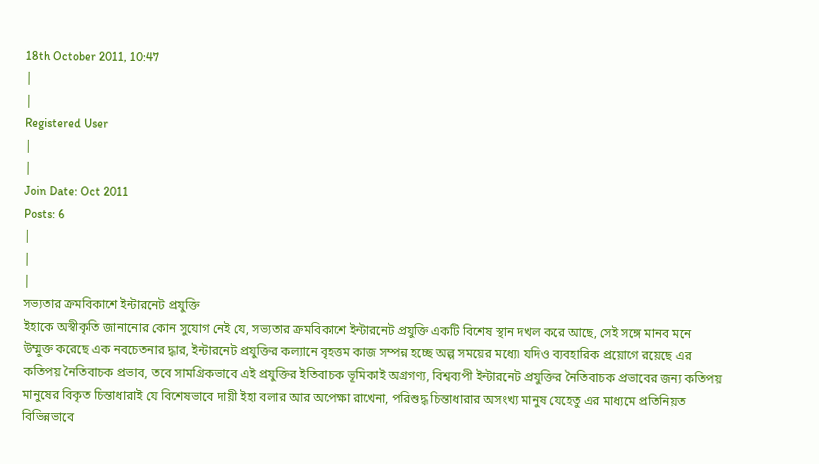18th October 2011, 10:47
|
|
Registered User
|
|
Join Date: Oct 2011
Posts: 6
|
|
|
সভ্যতার ক্রমবিকাশে ইন্টারনেট প্রযুক্তি
ইহাকে অস্বীকৃতি জানানোর কোন সুযোগ নেই যে, সভ্যতার ক্রমবিকাশে ইন্টারনেট প্রযুক্তি একটি বিশেষ স্থান দখল করে আছে, সেই সঙ্গে মানব মনে উম্মুক্ত করেছে এক নবচেতনার দ্ধার, ইন্টারনেট প্রযুক্তির কল্যানে বৃহত্তম কাজ সম্পন্ন হচ্ছে অল্প সময়ের মধ্যে৷ যদিও ব্যবহারিক প্রয়োগে রয়েছে এর কতিপয় নৈতিবাচক প্রভাব, তবে সামগ্রিকভাবে এই প্রযুক্তির ইতিবাচক ভূমিকাই অগ্রগণ্য, বিশ্বব্যপী ইন্টারনেট প্রযুক্তির নৈতিবাচক প্রভাবের জন্য কতিপয় মানুষের বিকৃত চিন্তাধারাই যে বিশেষভাবে দায়ী ইহা বলার আর অপেক্ষা রাখেনা, পরিশুদ্ধ চিন্তাধারার অসংখ্য মানুষ যেহেতু এর মাধ্যমে প্রতিনিয়ত বিভিন্নভাবে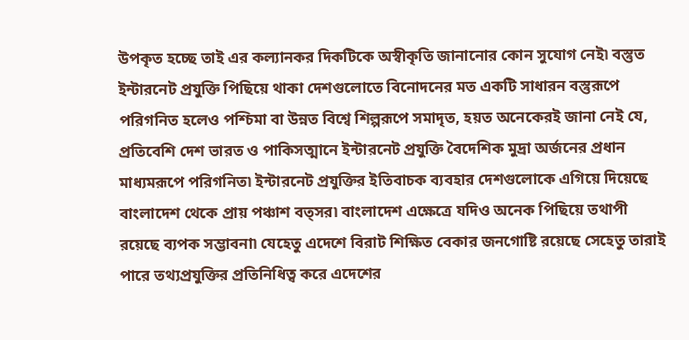উপকৃত হচ্ছে তাই এর কল্যানকর দিকটিকে অস্বীকৃতি জানানোর কোন সুযোগ নেই৷ বস্তুত ইন্টারনেট প্রযুক্তি পিছিয়ে থাকা দেশগুলোতে বিনোদনের মত একটি সাধারন বস্তুরূপে পরিগনিত হলেও পশ্চিমা বা উন্নত বিশ্বে শিল্পরূপে সমাদৃত, হয়ত অনেকেরই জানা নেই যে, প্রতিবেশি দেশ ভারত ও পাকিসত্মানে ইন্টারনেট প্রযুক্তি বৈদেশিক মুদ্রা অর্জনের প্রধান মাধ্যমরূপে পরিগনিত৷ ইন্টারনেট প্রযুক্তির ইতিবাচক ব্যবহার দেশগুলোকে এগিয়ে দিয়েছে বাংলাদেশ থেকে প্রায় পঞ্চাশ বত্সর৷ বাংলাদেশ এক্ষেত্রে যদিও অনেক পিছিয়ে তথাপী রয়েছে ব্যপক সম্ভাবনা৷ যেহেতু এদেশে বিরাট শিক্ষিত বেকার জনগোষ্টি রয়েছে সেহেতু তারাই পারে তথ্যপ্রযুক্তির প্রতিনিধিত্ব করে এদেশের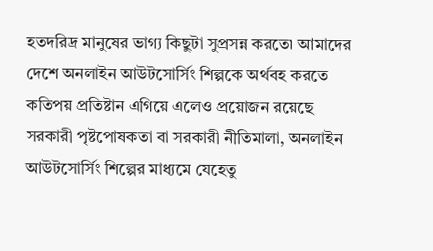হতদরিদ্র মানুষের ভাগ্য কিছুটা সুপ্রসন্ন করতে৷ আমাদের দেশে অনলাইন আউটসোর্সিং শিল্পকে অর্থবহ করতে কতিপয় প্রতিষ্টান এগিয়ে এলেও প্রয়োজন রয়েছে সরকারী পৃষ্টপোষকতা বা সরকারী নীতিমালা, অনলাইন আউটসোর্সিং শিল্পের মাধ্যমে যেহেতু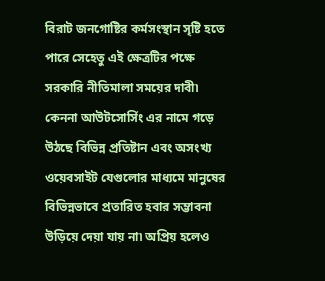বিরাট জনগোষ্টির কর্মসংস্থান সৃষ্টি হতে পারে সেহেতু এই ক্ষেত্রটির পক্ষে সরকারি নীতিমালা সময়ের দাবী৷ কেননা আউটসোর্সিং এর নামে গড়ে উঠছে বিভিন্ন প্রতিষ্টান এবং অসংখ্য ওয়েবসাইট যেগুলোর মাধ্যমে মানুষের বিভিন্নভাবে প্রতারিত হবার সম্ভাবনা উড়িয়ে দেয়া যায় না৷ অপ্রিয় হলেও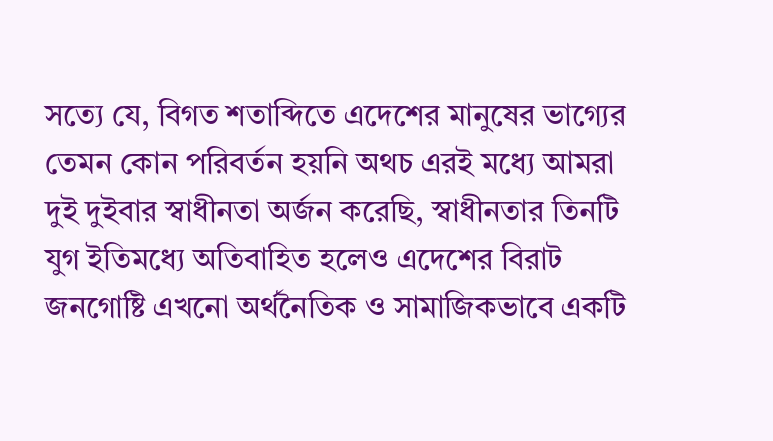সত্যে যে, বিগত শতাব্দিতে এদেশের মানুষের ভাগ্যের তেমন কোন পরিবর্তন হয়নি অথচ এরই মধ্যে আমরা দুই দুইবার স্বাধীনতা অর্জন করেছি, স্বাধীনতার তিনটি যুগ ইতিমধ্যে অতিবাহিত হলেও এদেশের বিরাট জনগোষ্টি এখনো অর্থনৈতিক ও সামাজিকভাবে একটি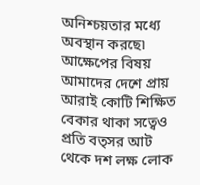অনিশ্চয়তার মধ্যে অবস্থান করছে৷ আক্ষেপের বিষয় আমাদের দেশে প্রায় আরাই কোটি শিক্ষিত বেকার থাকা সত্বেও প্রতি বত্সর আট থেকে দশ লক্ষ লোক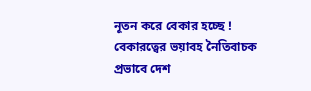নূতন করে বেকার হচ্ছে ! বেকারত্বের ভয়াবহ নৈতিবাচক প্রভাবে দেশ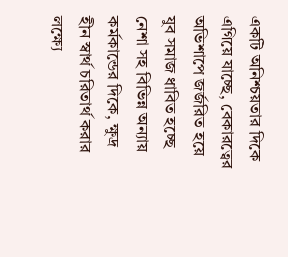একটি অনিশ্চয়তার দিকে এগিয়ে যাচ্ছে, বেকারত্বের অভিশাপে জর্জরিত হয়ে যুব সমাজ ধাবিত হচ্ছে নেশা সহ বিভিন্ন অন্যায় কর্মকান্ডের দিকে, ক্ষুদ্র হীন স্বার্থ চরিতার্থ করার লক্ষ্যে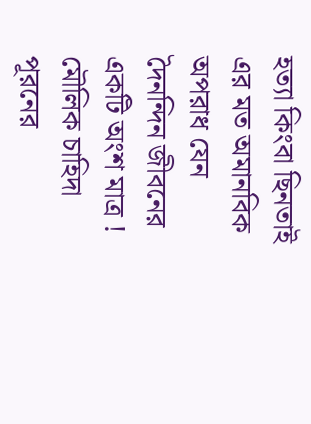হত্যা কিংবা ছিনতাই এর মত অমানবিক অপরাধ যেন দৈনন্দিন জীবনের একটি অংশ মাত্র ! মৌলিক চাহিদা পূরনের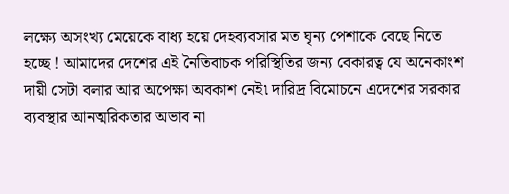লক্ষ্যে অসংখ্য মেয়েকে বাধ্য হয়ে দেহব্যবসার মত ঘৃন্য পেশাকে বেছে নিতে হচ্ছে ! আমাদের দেশের এই নৈতিবাচক পরিস্থিতির জন্য বেকারত্ব যে অনেকাংশ দায়ী সেটা বলার আর অপেক্ষা অবকাশ নেই৷ দারিদ্র বিমোচনে এদেশের সরকার ব্যবস্থার আনত্মরিকতার অভাব না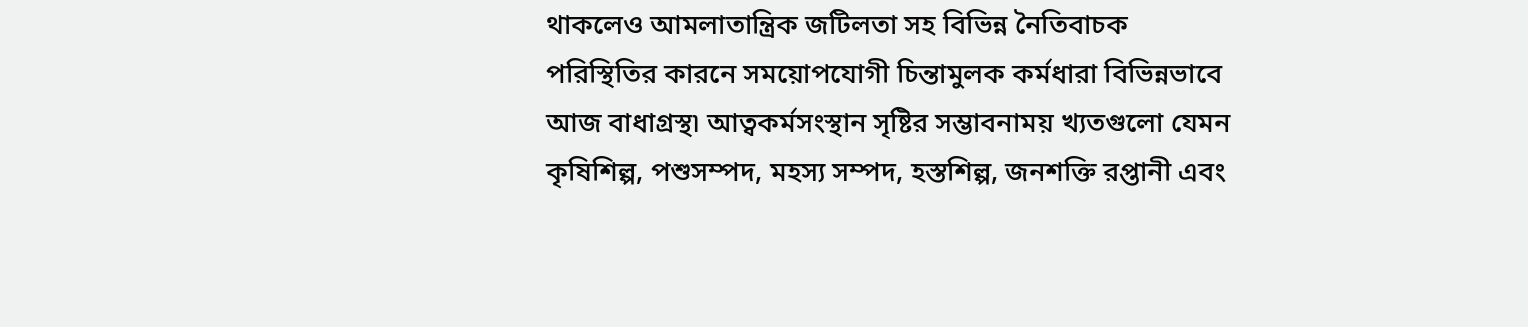থাকলেও আমলাতান্ত্রিক জটিলতা সহ বিভিন্ন নৈতিবাচক পরিস্থিতির কারনে সময়োপযোগী চিন্তামুলক কর্মধারা বিভিন্নভাবে আজ বাধাগ্রস্থ৷ আত্বকর্মসংস্থান সৃষ্টির সম্ভাবনাময় খ্যতগুলো যেমন কৃষিশিল্প, পশুসম্পদ, মহস্য সম্পদ, হস্তশিল্প, জনশক্তি রপ্তানী এবং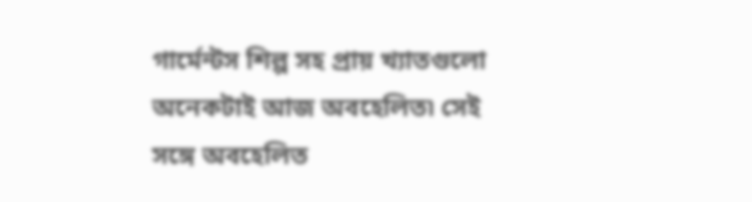গার্মেন্টস শিল্প সহ প্রায় খ্যাতগুলো অনেকটাই আজ অবহেলিত৷ সেই সঙ্গে অবহেলিত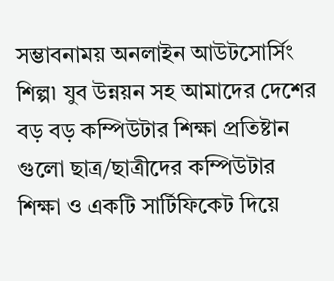সম্ভাবনাময় অনলাইন আউটসোর্সিং শিল্প৷ যুব উন্নয়ন সহ আমাদের দেশের বড় বড় কম্পিউটার শিক্ষা প্রতিষ্টান গুলো ছাত্র/ছাত্রীদের কম্পিউটার শিক্ষা ও একটি সার্টিফিকেট দিয়ে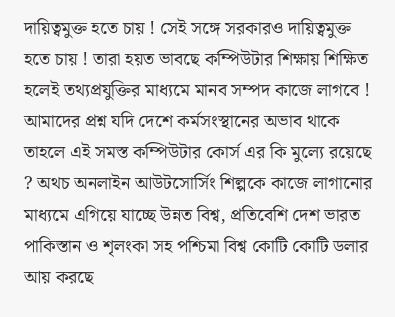দায়িত্বমুক্ত হতে চায় ! সেই সঙ্গে সরকারও দায়িত্বমুক্ত হতে চায় ! তারা হয়ত ভাবছে কম্পিউটার শিক্ষায় শিক্ষিত হলেই তথ্যপ্রযুক্তির মাধ্যমে মানব সম্পদ কাজে লাগবে ! আমাদের প্রশ্ন যদি দেশে কর্মসংস্থানের অভাব থাকে তাহলে এই সমস্ত কম্পিউটার কোর্স এর কি মুল্যে রয়েছে ? অথচ অনলাইন আউটসোর্সিং শিল্পকে কাজে লাগানোর মাধ্যমে এগিয়ে যাচ্ছে উন্নত বিশ্ব, প্রতিবেশি দেশ ভারত পাকিস্তান ও শৃলংকা সহ পশ্চিমা বিশ্ব কোটি কোটি ডলার আয় করছে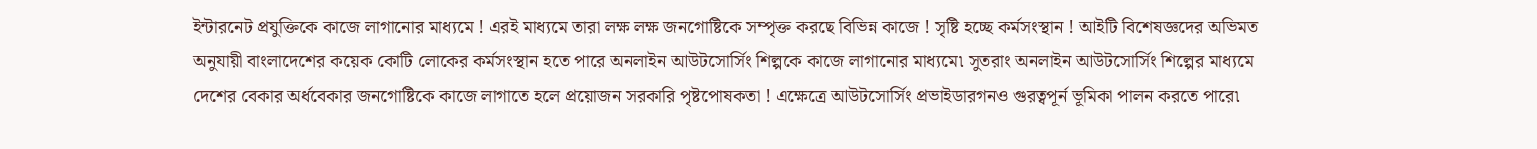ইন্টারনেট প্রযুক্তিকে কাজে লাগানোর মাধ্যমে ! এরই মাধ্যমে তারা লক্ষ লক্ষ জনগোষ্টিকে সম্পৃক্ত করছে বিভিন্ন কাজে ! সৃষ্টি হচ্ছে কর্মসংস্থান ! আইটি বিশেষজ্ঞদের অভিমত অনুযায়ী বাংলাদেশের কয়েক কোটি লোকের কর্মসংস্থান হতে পারে অনলাইন আউটসোর্সিং শিল্পকে কাজে লাগানোর মাধ্যমে৷ সুতরাং অনলাইন আউটসোর্সিং শিল্পের মাধ্যমে দেশের বেকার অর্ধবেকার জনগোষ্টিকে কাজে লাগাতে হলে প্রয়োজন সরকারি পৃষ্টপোষকতা ! এক্ষেত্রে আউটসোর্সিং প্রভাইডারগনও গুরত্বপূর্ন ভূমিকা পালন করতে পারে৷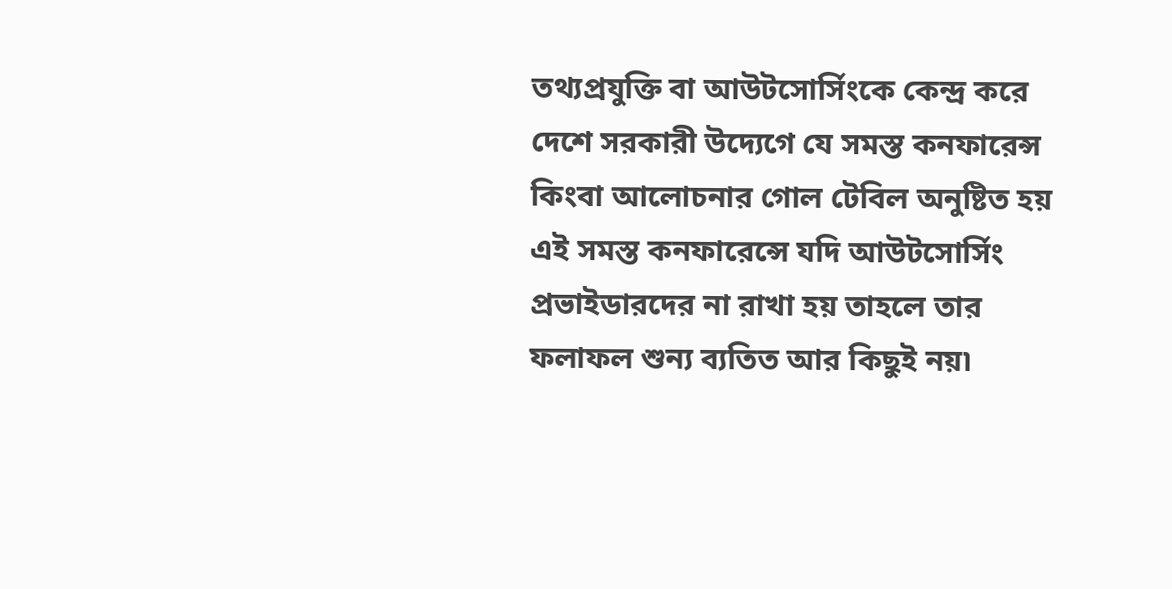তথ্যপ্রযুক্তি বা আউটসোর্সিংকে কেন্দ্র করে দেশে সরকারী উদ্যেগে যে সমস্ত কনফারেন্স কিংবা আলোচনার গোল টেবিল অনুষ্টিত হয় এই সমস্ত কনফারেন্সে যদি আউটসোর্সিং প্রভাইডারদের না রাখা হয় তাহলে তার ফলাফল শুন্য ব্যতিত আর কিছুই নয়৷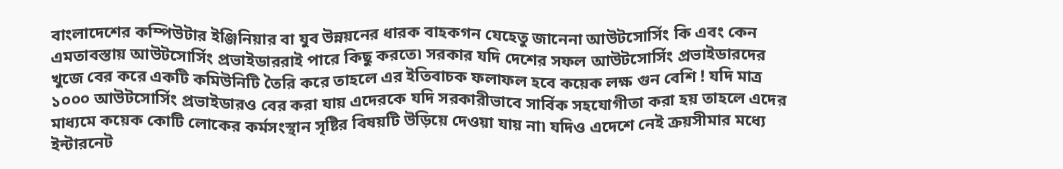বাংলাদেশের কম্পিউটার ইঞ্জিনিয়ার বা যুব উন্নয়নের ধারক বাহকগন যেহেতু জানেনা আউটসোর্সিং কি এবং কেন এমতাবস্তায় আউটসোর্সিং প্রভাইডাররাই পারে কিছু করতে৷ সরকার যদি দেশের সফল আউটসোর্সিং প্রভাইডারদের খুজে বের করে একটি কমিউনিটি তৈরি করে তাহলে এর ইতিবাচক ফলাফল হবে কয়েক লক্ষ গুন বেশি ! যদি মাত্র ১০০০ আউটসোর্সিং প্রভাইডারও বের করা যায় এদেরকে যদি সরকারীভাবে সার্বিক সহযোগীতা করা হয় তাহলে এদের মাধ্যমে কয়েক কোটি লোকের কর্মসংস্থান সৃষ্টির বিষয়টি উড়িয়ে দেওয়া যায় না৷ যদিও এদেশে নেই ক্রয়সীমার মধ্যে ইন্টারনেট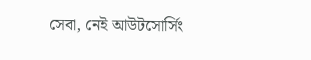সেবা, নেই আউটসোর্সিং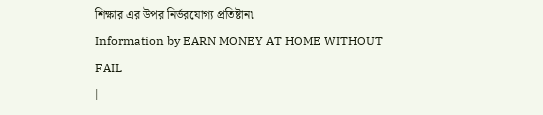শিক্ষার এর উপর নির্ভরযোগ্য প্রতিষ্টান৷
Information by EARN MONEY AT HOME WITHOUT FAIL
|